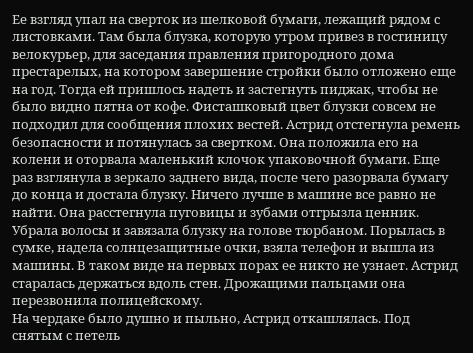Ее взгляд упал на сверток из шелковой бумаги, лежащий рядом с листовками. Там была блузка, которую утром привез в гостиницу велокурьер, для заседания правления пригородного дома престарелых, на котором завершение стройки было отложено еще на год. Тогда ей пришлось надеть и застегнуть пиджак, чтобы не было видно пятна от кофе. Фисташковый цвет блузки совсем не подходил для сообщения плохих вестей. Астрид отстегнула ремень безопасности и потянулась за свертком. Она положила его на колени и оторвала маленький клочок упаковочной бумаги. Еще раз взглянула в зеркало заднего вида, после чего разорвала бумагу до конца и достала блузку. Ничего лучше в машине все равно не найти. Она расстегнула пуговицы и зубами отгрызла ценник. Убрала волосы и завязала блузку на голове тюрбаном. Порылась в сумке, надела солнцезащитные очки, взяла телефон и вышла из машины. В таком виде на первых порах ее никто не узнает. Астрид старалась держаться вдоль стен. Дрожащими пальцами она перезвонила полицейскому.
На чердаке было душно и пыльно, Астрид откашлялась. Под снятым с петель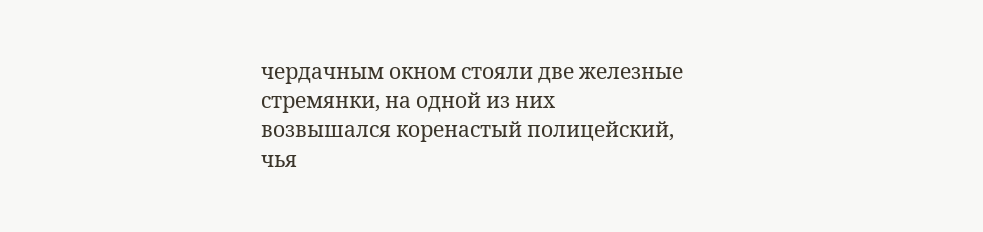чердачным окном стояли две железные стремянки, на одной из них возвышался коренастый полицейский, чья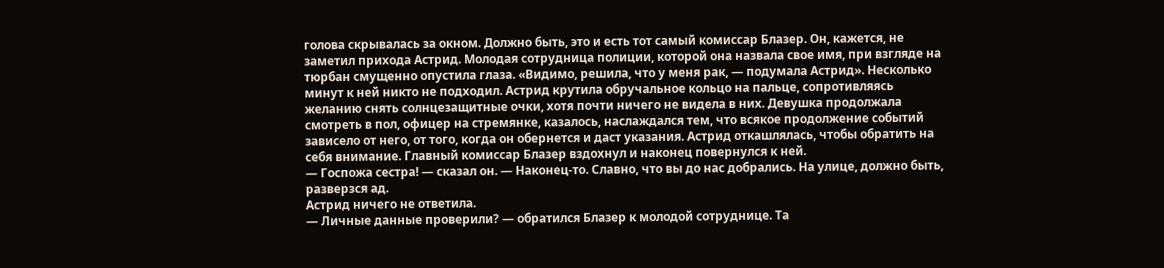голова скрывалась за окном. Должно быть, это и есть тот самый комиссар Блазер. Он, кажется, не заметил прихода Астрид. Молодая сотрудница полиции, которой она назвала свое имя, при взгляде на тюрбан смущенно опустила глаза. «Видимо, решила, что у меня рак, — подумала Астрид». Несколько минут к ней никто не подходил. Астрид крутила обручальное кольцо на пальце, сопротивляясь желанию снять солнцезащитные очки, хотя почти ничего не видела в них. Девушка продолжала смотреть в пол, офицер на стремянке, казалось, наслаждался тем, что всякое продолжение событий зависело от него, от того, когда он обернется и даст указания. Астрид откашлялась, чтобы обратить на себя внимание. Главный комиссар Блазер вздохнул и наконец повернулся к ней.
— Госпожа сестра! — сказал он. — Наконец-то. Славно, что вы до нас добрались. На улице, должно быть, разверзся ад.
Астрид ничего не ответила.
— Личные данные проверили? — обратился Блазер к молодой сотруднице. Та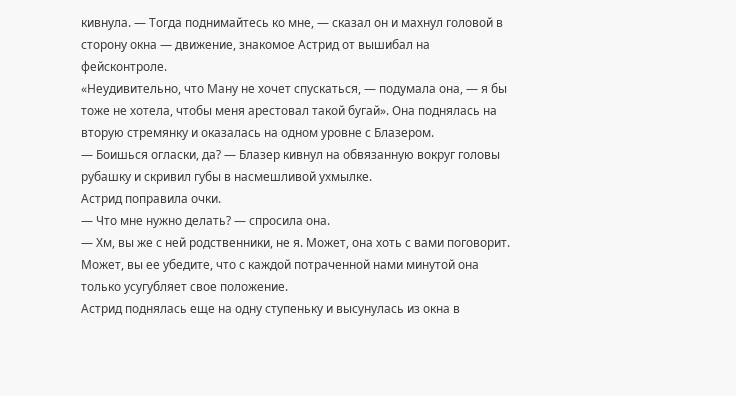кивнула. — Тогда поднимайтесь ко мне, — сказал он и махнул головой в сторону окна — движение, знакомое Астрид от вышибал на фейсконтроле.
«Неудивительно, что Ману не хочет спускаться, — подумала она, — я бы тоже не хотела, чтобы меня арестовал такой бугай». Она поднялась на вторую стремянку и оказалась на одном уровне с Блазером.
— Боишься огласки, да? — Блазер кивнул на обвязанную вокруг головы рубашку и скривил губы в насмешливой ухмылке.
Астрид поправила очки.
— Что мне нужно делать? — спросила она.
— Хм, вы же с ней родственники, не я. Может, она хоть с вами поговорит. Может, вы ее убедите, что с каждой потраченной нами минутой она только усугубляет свое положение.
Астрид поднялась еще на одну ступеньку и высунулась из окна в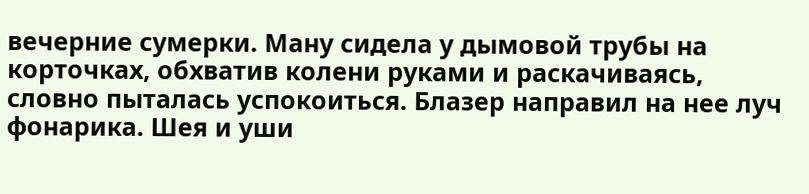вечерние сумерки. Ману сидела у дымовой трубы на корточках, обхватив колени руками и раскачиваясь, словно пыталась успокоиться. Блазер направил на нее луч фонарика. Шея и уши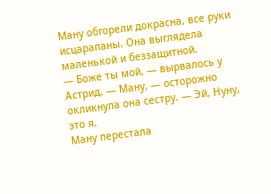Ману обгорели докрасна, все руки исцарапаны. Она выглядела маленькой и беззащитной.
— Боже ты мой, — вырвалось у Астрид. — Ману, — осторожно окликнула она сестру. — Эй, Нуну, это я.
Ману перестала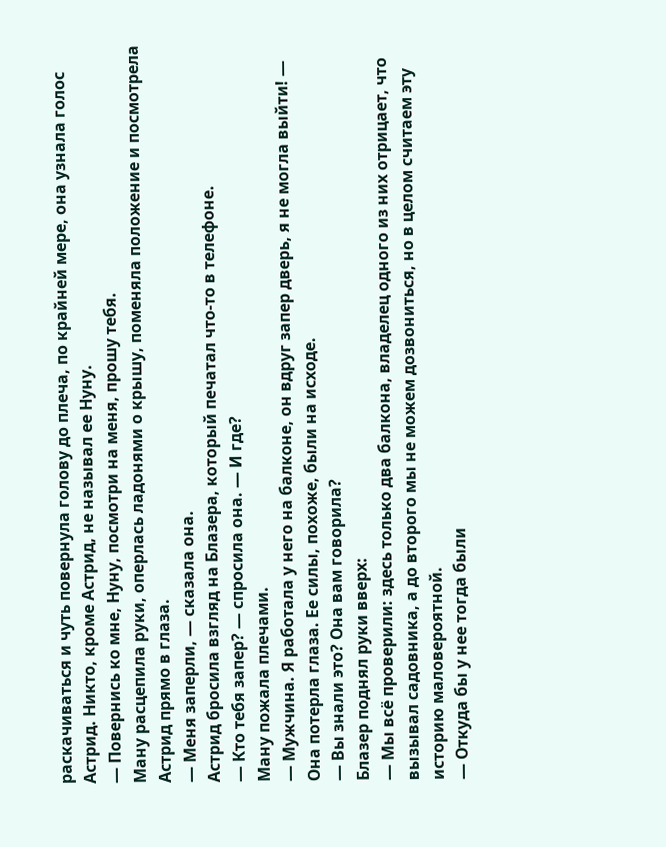раскачиваться и чуть повернула голову до плеча, по крайней мере, она узнала голос Астрид. Никто, кроме Астрид, не называл ее Нуну.
— Повернись ко мне, Нуну, посмотри на меня, прошу тебя.
Ману расцепила руки, оперлась ладонями о крышу, поменяла положение и посмотрела Астрид прямо в глаза.
— Меня заперли, — сказала она.
Астрид бросила взгляд на Блазера, который печатал что-то в телефоне.
— Кто тебя запер? — спросила она. — И где?
Ману пожала плечами.
— Мужчина. Я работала у него на балконе, он вдруг запер дверь, я не могла выйти! — Она потерла глаза. Ее силы, похоже, были на исходе.
— Вы знали это? Она вам говорила?
Блазер поднял руки вверх:
— Мы всё проверили: здесь только два балкона, владелец одного из них отрицает, что вызывал садовника, а до второго мы не можем дозвониться, но в целом считаем эту историю маловероятной.
— Откуда бы у нее тогда были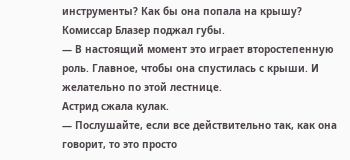инструменты? Как бы она попала на крышу?
Комиссар Блазер поджал губы.
— В настоящий момент это играет второстепенную роль. Главное, чтобы она спустилась с крыши. И желательно по этой лестнице.
Астрид сжала кулак.
— Послушайте, если все действительно так, как она говорит, то это просто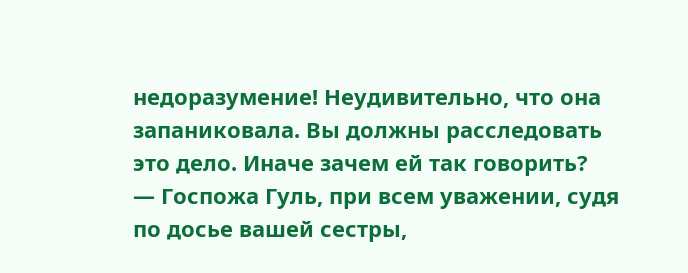недоразумение! Неудивительно, что она запаниковала. Вы должны расследовать это дело. Иначе зачем ей так говорить?
— Госпожа Гуль, при всем уважении, судя по досье вашей сестры,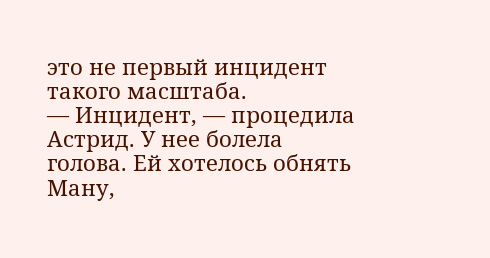это не первый инцидент такого масштаба.
— Инцидент, — процедила Астрид. У нее болела голова. Ей хотелось обнять Ману,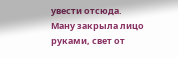увести отсюда.
Ману закрыла лицо руками, свет от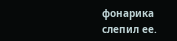фонарика слепил ее.